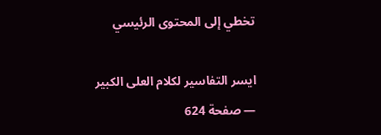تخطي إلى المحتوى الرئيسي

ايسر التفاسير لكلام العلى الكبير — صفحة 624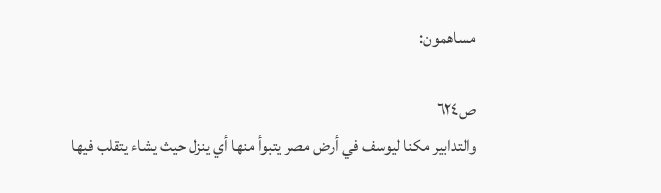مساهمون:

ص٦٢٤
والتدابير مكنا ليوسف في أرض مصر يتبوأ منها أي ينزل حيث يشاء يتقلب فيها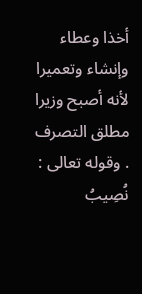أخذا وعطاء وإنشاء وتعميرا لأنه أصبح وزيرا مطلق التصرف . وقوله تعالى :
نُصِيبُ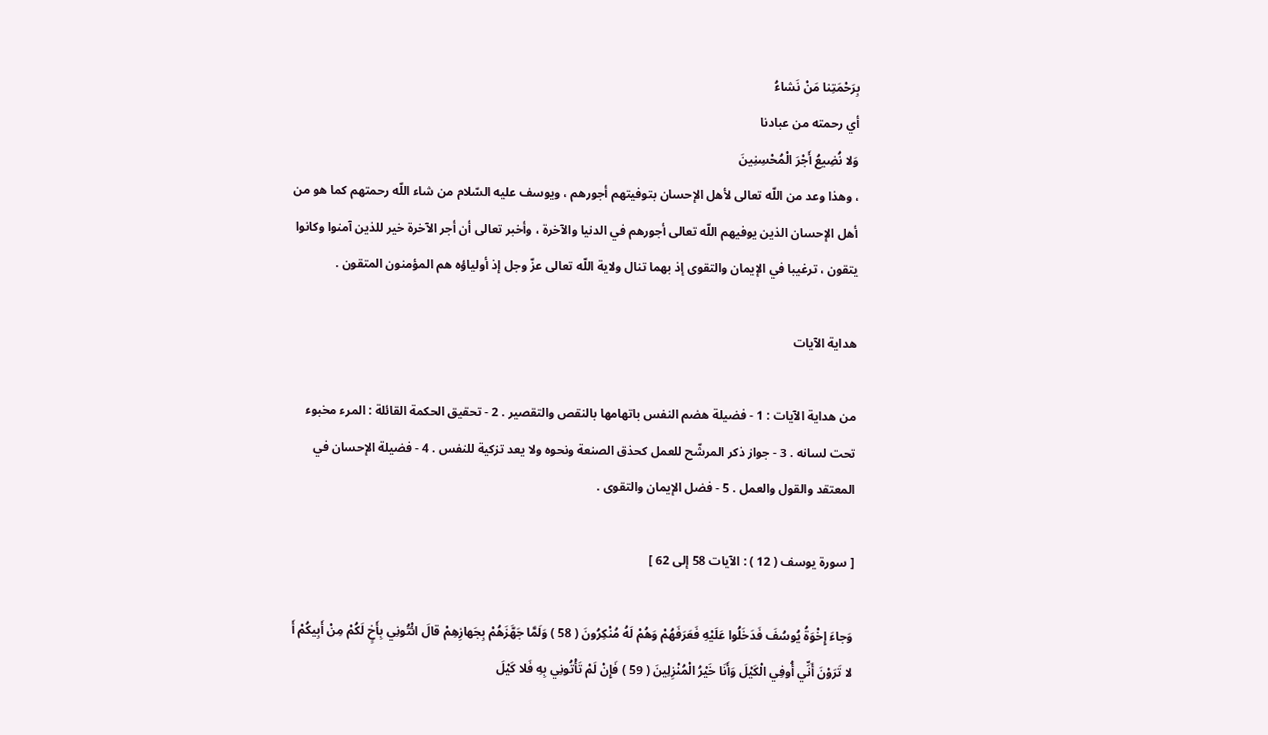بِرَحْمَتِنا مَنْ نَشاءُ
أي رحمته من عبادنا
وَلا نُضِيعُ أَجْرَ الْمُحْسِنِينَ
، وهذا وعد من اللّه تعالى لأهل الإحسان بتوفيتهم أجورهم ، ويوسف عليه السّلام من شاء اللّه رحمتهم كما هو من أهل الإحسان الذين يوفيهم اللّه تعالى أجورهم في الدنيا والآخرة ، وأخبر تعالى أن أجر الآخرة خير للذين آمنوا وكانوا يتقون ، ترغيبا في الإيمان والتقوى إذ بهما تنال ولاية اللّه تعالى عزّ وجل إذ أولياؤه هم المؤمنون المتقون .

هداية الآيات

من هداية الآيات : 1 - فضيلة هضم النفس باتهامها بالنقص والتقصير . 2 - تحقيق الحكمة القائلة : المرء مخبوء تحت لسانه . 3 - جواز ذكر المرشّح للعمل كحذق الصنعة ونحوه ولا يعد تزكية للنفس . 4 - فضيلة الإحسان في المعتقد والقول والعمل . 5 - فضل الإيمان والتقوى .

[ سورة يوسف ( 12 ) : الآيات 58 إلى 62 ]

وَجاءَ إِخْوَةُ يُوسُفَ فَدَخَلُوا عَلَيْهِ فَعَرَفَهُمْ وَهُمْ لَهُ مُنْكِرُونَ ( 58 ) وَلَمَّا جَهَّزَهُمْ بِجَهازِهِمْ قالَ ائْتُونِي بِأَخٍ لَكُمْ مِنْ أَبِيكُمْ أَ لا تَرَوْنَ أَنِّي أُوفِي الْكَيْلَ وَأَنَا خَيْرُ الْمُنْزِلِينَ ( 59 ) فَإِنْ لَمْ تَأْتُونِي بِهِ فَلا كَيْلَ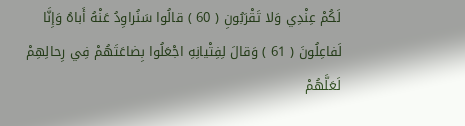لَكُمْ عِنْدِي وَلا تَقْرَبُونِ ( 60 ) قالُوا سَنُراوِدُ عَنْهُ أَباهُ وَإِنَّا لَفاعِلُونَ ( 61 ) وَقالَ لِفِتْيانِهِ اجْعَلُوا بِضاعَتَهُمْ فِي رِحالِهِمْ لَعَلَّهُمْ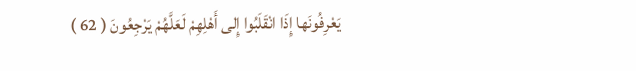يَعْرِفُونَها إِذَا انْقَلَبُوا إِلى أَهْلِهِمْ لَعَلَّهُمْ يَرْجِعُونَ ( 62 )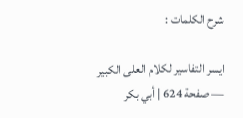شرح الكلمات :

ايسر التفاسير لكلام العلى الكبير — صفحة 624 | أبي بكر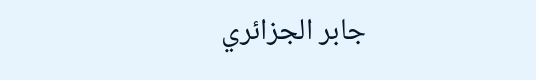جابر الجزائري